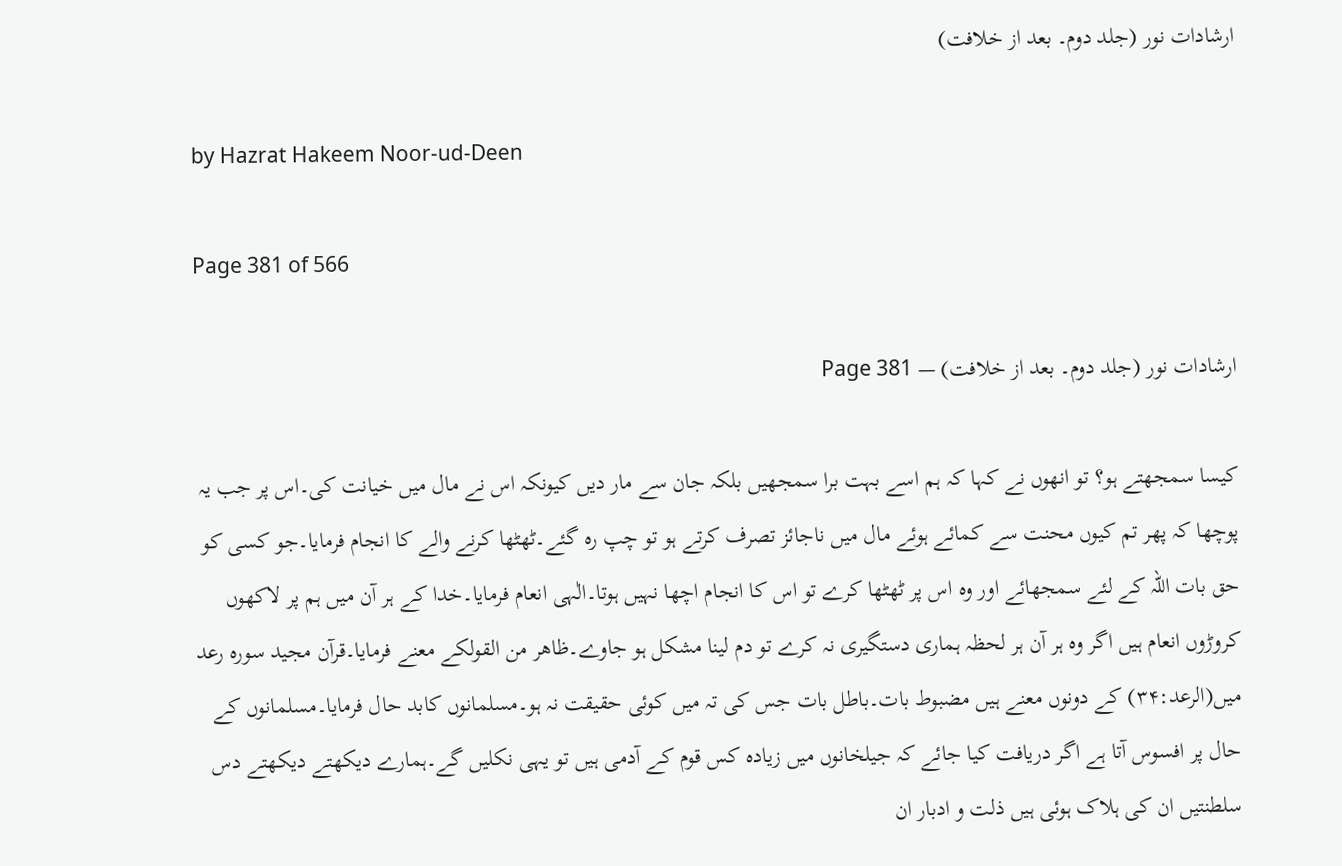ارشادات نور (جلد دوم۔ بعد از خلافت)

by Hazrat Hakeem Noor-ud-Deen

Page 381 of 566

ارشادات نور (جلد دوم۔ بعد از خلافت) — Page 381

کیسا سمجھتے ہو؟ تو انھوں نے کہا کہ ہم اسے بہت برا سمجھیں بلکہ جان سے مار دیں کیونکہ اس نے مال میں خیانت کی۔اس پر جب یہ پوچھا کہ پھر تم کیوں محنت سے کمائے ہوئے مال میں ناجائز تصرف کرتے ہو تو چپ رہ گئے۔ٹھٹھا کرنے والے کا انجام فرمایا۔جو کسی کو حق بات اللہ کے لئے سمجھائے اور وہ اس پر ٹھٹھا کرے تو اس کا انجام اچھا نہیں ہوتا۔الٰہی انعام فرمایا۔خدا کے ہر آن میں ہم پر لاکھوں کروڑوں انعام ہیں اگر وہ ہر آن ہر لحظہ ہماری دستگیری نہ کرے تو دم لینا مشکل ہو جاوے۔ظاھر من القولکے معنے فرمایا۔قرآن مجید سورہ رعد میں(الرعد:۳۴) کے دونوں معنے ہیں مضبوط بات۔باطل بات جس کی تہ میں کوئی حقیقت نہ ہو۔مسلمانوں کابد حال فرمایا۔مسلمانوں کے حال پر افسوس آتا ہے اگر دریافت کیا جائے کہ جیلخانوں میں زیادہ کس قوم کے آدمی ہیں تو یہی نکلیں گے۔ہمارے دیکھتے دیکھتے دس سلطنتیں ان کی ہلاک ہوئی ہیں ذلت و ادبار ان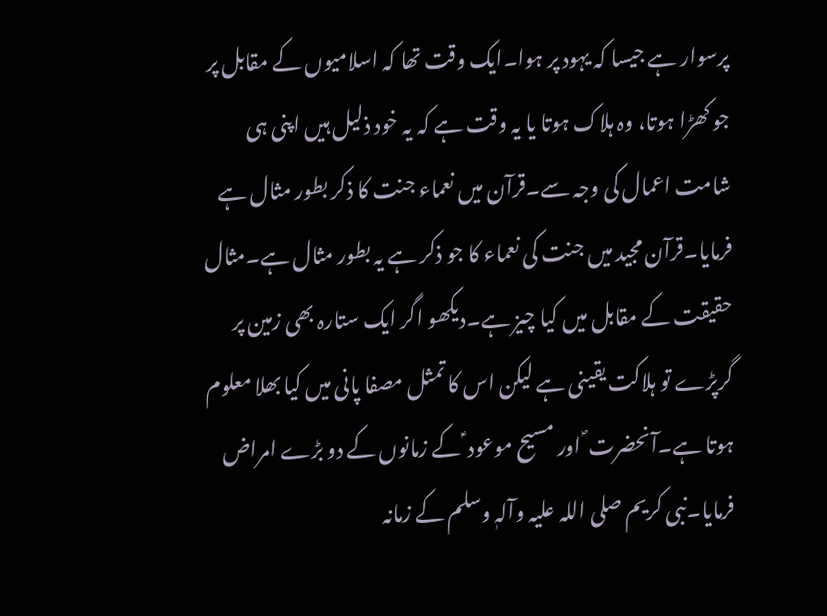پرسوار ہے جیسا کہ یہود پر ہوا۔ایک وقت تھا کہ اسلامیوں کے مقابل پر جو کھڑا ہوتا، وہ ہلاک ہوتا یا یہ وقت ہے کہ یہ خود ذلیل ہیں اپنی ہی شامت اعمال کی وجہ سے۔قرآن میں نعماء جنت کا ذکر بطور مثال ہے فرمایا۔قرآن مجید میں جنت کی نعماء کا جو ذکر ہے یہ بطور مثال ہے۔مثال حقیقت کے مقابل میں کیا چیز ہے۔دیکھو اگر ایک ستارہ بھی زمین پر گرپڑے تو ہلاکت یقینی ہے لیکن اس کا تمثل مصفا پانی میں کیا بھلا معلوم ہوتا ہے۔آنحضرت ؐ اور مسیح موعود ؑ کے زمانوں کے دو بڑے امراض فرمایا۔نبی کریم صلی اللہ علیہ وآلہٖ وسلم کے زمانہ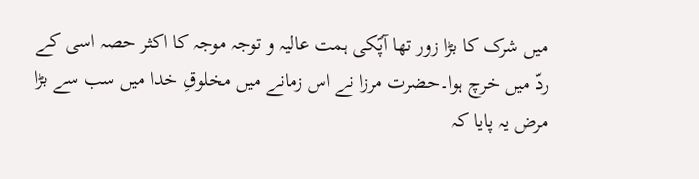میں شرک کا بڑا زور تھا آپؐکی ہمت عالیہ و توجہ موجہ کا اکثر حصہ اسی کے ردّ میں خرچ ہوا۔حضرت مرزا نے اس زمانے میں مخلوقِ خدا میں سب سے بڑا مرض یہ پایا کہ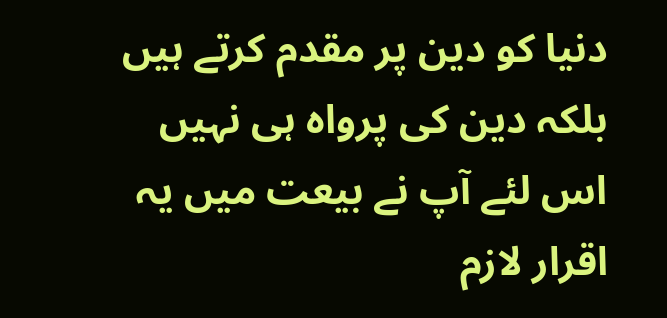دنیا کو دین پر مقدم کرتے ہیں بلکہ دین کی پرواہ ہی نہیں اس لئے آپ نے بیعت میں یہ اقرار لازم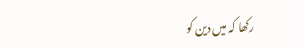رکھا کہ میں دین کو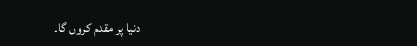دنیا پر مقدم کروں گا۔